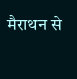मैराथन से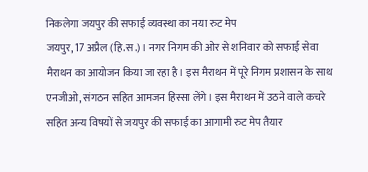निकलेगा जयपुर की सफाई व्यवस्था का नया रुट मेप
जयपुर, 17 अप्रैल (हि.स.)। नगर निगम की ओर से शनिवार को सफाई सेवा मैराथन का आयोजन किया जा रहा है। इस मैराथन में पूरे निगम प्रशासन के साथ एनजीओ, संगठन सहित आमजन हिस्सा लेंगे। इस मैराथन में उठने वाले कचरे सहित अन्य विषयों से जयपुर की सफाई का आगामी रुट मेप तैयार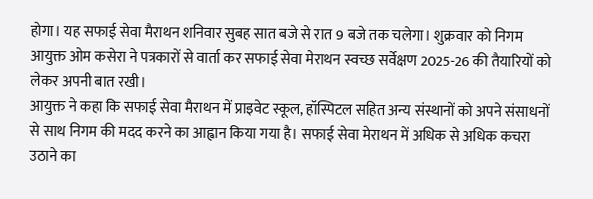होगा। यह सफाई सेवा मैराथन शनिवार सुबह सात बजे से रात 9 बजे तक चलेगा। शुक्रवार को निगम आयुक्त ओम कसेरा ने पत्रकारों से वार्ता कर सफाई सेवा मेराथन स्वच्छ सर्वेक्षण 2025-26 की तैयारियों को लेकर अपनी बात रखी।
आयुक्त ने कहा कि सफाई सेवा मैराथन में प्राइवेट स्कूल, हॉस्पिटल सहित अन्य संस्थानों को अपने संसाधनों से साथ निगम की मदद करने का आह्वान किया गया है। सफाई सेवा मेराथन में अधिक से अधिक कचरा उठाने का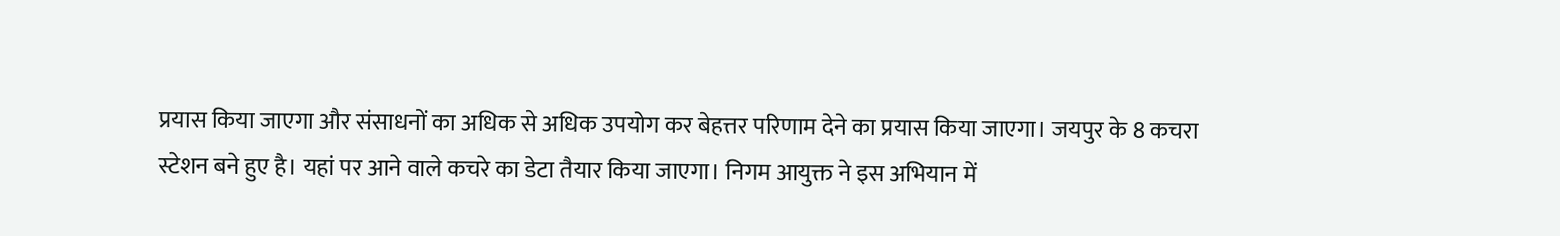प्रयास किया जाएगा और संसाधनों का अधिक से अधिक उपयोग कर बेहत्तर परिणाम देने का प्रयास किया जाएगा। जयपुर के 8 कचरा स्टेशन बने हुए है। यहां पर आने वाले कचरे का डेटा तैयार किया जाएगा। निगम आयुक्त ने इस अभियान में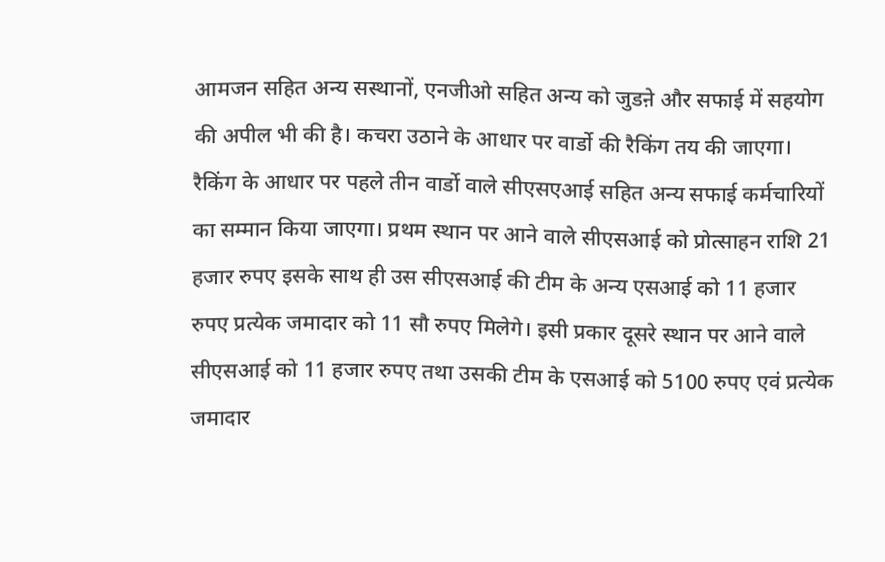आमजन सहित अन्य सस्थानों, एनजीओ सहित अन्य को जुडऩे और सफाई में सहयोग की अपील भी की है। कचरा उठाने के आधार पर वार्डो की रैकिंग तय की जाएगा। रैकिंग के आधार पर पहले तीन वार्डो वाले सीएसएआई सहित अन्य सफाई कर्मचारियों का सम्मान किया जाएगा। प्रथम स्थान पर आने वाले सीएसआई को प्रोत्साहन राशि 21 हजार रुपए इसके साथ ही उस सीएसआई की टीम के अन्य एसआई को 11 हजार रुपए प्रत्येक जमादार को 11 सौ रुपए मिलेगे। इसी प्रकार दूसरे स्थान पर आने वाले सीएसआई को 11 हजार रुपए तथा उसकी टीम के एसआई को 5100 रुपए एवं प्रत्येक जमादार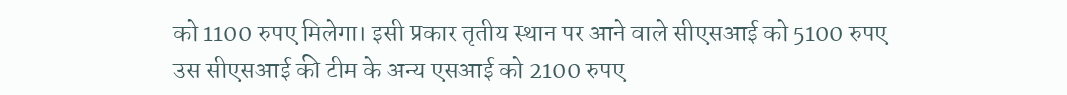को 1100 रुपए मिलेगा। इसी प्रकार तृतीय स्थान पर आने वाले सीएसआई को 5100 रुपए उस सीएसआई की टीम के अन्य एसआई को 2100 रुपए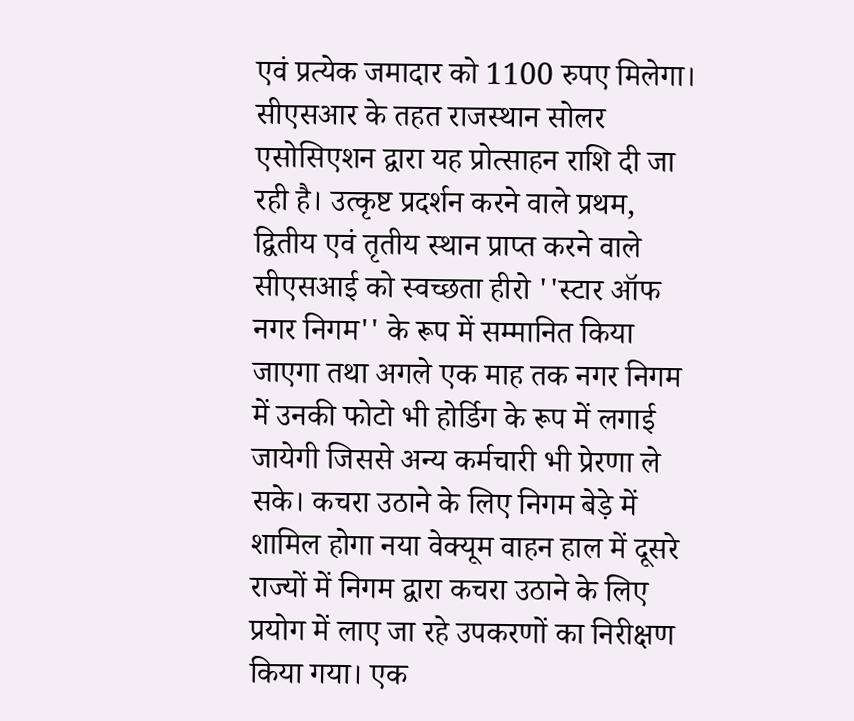एवं प्रत्येक जमादार को 1100 रुपए मिलेगा।
सीएसआर के तहत राजस्थान सोलर एसोसिएशन द्वारा यह प्रोत्साहन राशि दी जा रही है। उत्कृष्ट प्रदर्शन करने वाले प्रथम, द्वितीय एवं तृतीय स्थान प्राप्त करने वाले सीएसआई को स्वच्छता हीरो ''स्टार ऑफ नगर निगम'' के रूप में सम्मानित किया जाएगा तथा अगले एक माह तक नगर निगम में उनकी फोटो भी होर्डिग के रूप में लगाई जायेगी जिससे अन्य कर्मचारी भी प्रेरणा ले सके। कचरा उठाने के लिए निगम बेड़े में शामिल होगा नया वेक्यूम वाहन हाल में दूसरे राज्यों में निगम द्वारा कचरा उठाने के लिए प्रयोग में लाए जा रहे उपकरणों का निरीक्षण किया गया। एक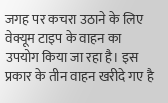जगह पर कचरा उठाने के लिए वेक्यूम टाइप के वाहन का उपयोग किया जा रहा है। इस प्रकार के तीन वाहन खरीदे गए है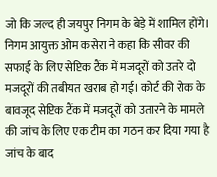जो कि जल्द ही जयपुर निगम के बेड़े में शामिल होंगे।
निगम आयुक्त ओम कसेरा ने कहा कि सीवर की सफाई के लिए सेप्टिक टैंक में मजदूरों को उतरे दो मजदूरों की तबीयत खराब हो गई। कोर्ट की रोक के बावजूद सेप्टिक टैंक में मजदूरों को उतारने के मामले की जांच के लिए एक टीम का गठन कर दिया गया है जांच के बाद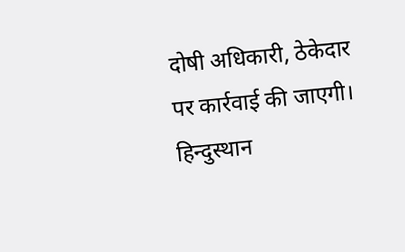दोषी अधिकारी, ठेकेदार पर कार्रवाई की जाएगी।
हिन्दुस्थान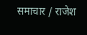समाचार / राजेश